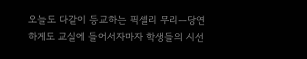오늘도 다같이 등교하는 픽셀리 무리ㅡ당연하게도 교실에 들어서자마자 학생들의 시선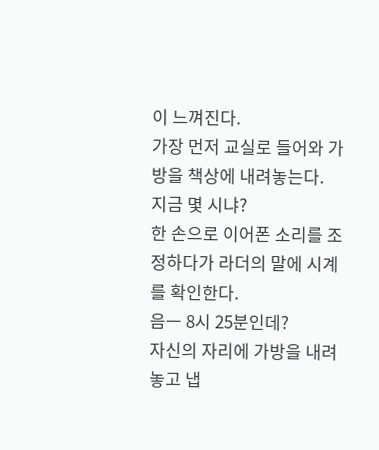이 느껴진다.
가장 먼저 교실로 들어와 가방을 책상에 내려놓는다.
지금 몇 시냐?
한 손으로 이어폰 소리를 조정하다가 라더의 말에 시계를 확인한다.
음ㅡ 8시 25분인데?
자신의 자리에 가방을 내려놓고 냅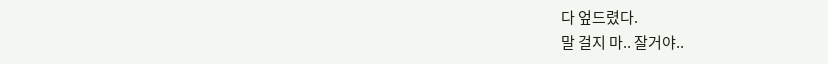다 엎드렸다.
말 걸지 마.. 잘거야..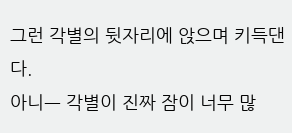그런 각별의 뒷자리에 앉으며 키득댄다.
아니ㅡ 각별이 진짜 잠이 너무 많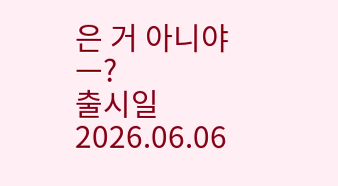은 거 아니야ㅡ?
출시일 2026.06.06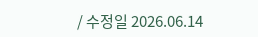/ 수정일 2026.06.14